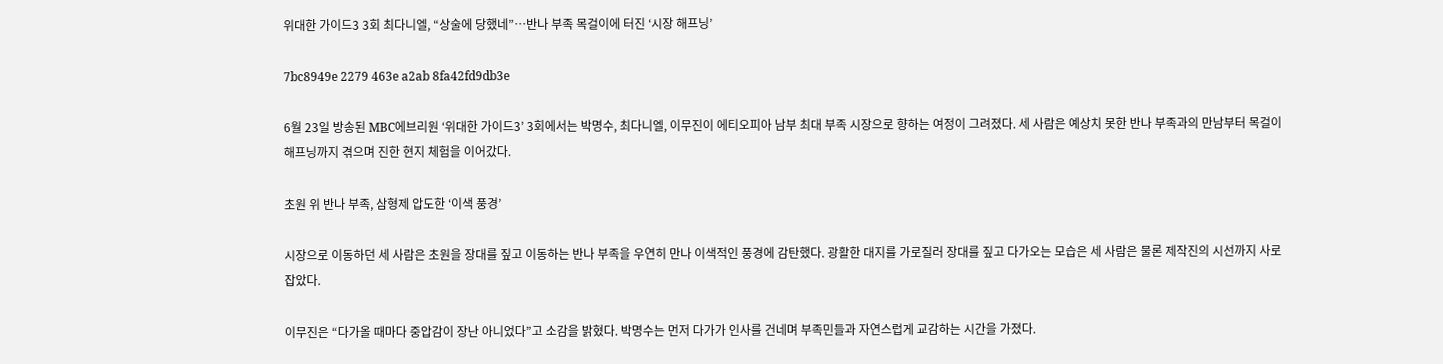위대한 가이드3 3회 최다니엘, “상술에 당했네”…반나 부족 목걸이에 터진 ‘시장 해프닝’

7bc8949e 2279 463e a2ab 8fa42fd9db3e

6월 23일 방송된 MBC에브리원 ‘위대한 가이드3’ 3회에서는 박명수, 최다니엘, 이무진이 에티오피아 남부 최대 부족 시장으로 향하는 여정이 그려졌다. 세 사람은 예상치 못한 반나 부족과의 만남부터 목걸이 해프닝까지 겪으며 진한 현지 체험을 이어갔다.

초원 위 반나 부족, 삼형제 압도한 ‘이색 풍경’

시장으로 이동하던 세 사람은 초원을 장대를 짚고 이동하는 반나 부족을 우연히 만나 이색적인 풍경에 감탄했다. 광활한 대지를 가로질러 장대를 짚고 다가오는 모습은 세 사람은 물론 제작진의 시선까지 사로잡았다.

이무진은 “다가올 때마다 중압감이 장난 아니었다”고 소감을 밝혔다. 박명수는 먼저 다가가 인사를 건네며 부족민들과 자연스럽게 교감하는 시간을 가졌다.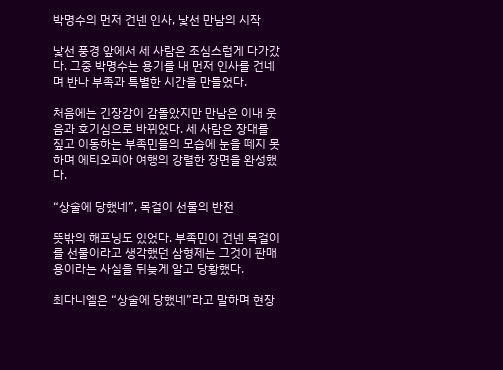박명수의 먼저 건넨 인사, 낯선 만남의 시작

낯선 풍경 앞에서 세 사람은 조심스럽게 다가갔다. 그중 박명수는 용기를 내 먼저 인사를 건네며 반나 부족과 특별한 시간을 만들었다.

처음에는 긴장감이 감돌았지만 만남은 이내 웃음과 호기심으로 바뀌었다. 세 사람은 장대를 짚고 이동하는 부족민들의 모습에 눈을 떼지 못하며 에티오피아 여행의 강렬한 장면을 완성했다.

“상술에 당했네”, 목걸이 선물의 반전

뜻밖의 해프닝도 있었다. 부족민이 건넨 목걸이를 선물이라고 생각했던 삼형제는 그것이 판매용이라는 사실을 뒤늦게 알고 당황했다.

최다니엘은 “상술에 당했네”라고 말하며 현장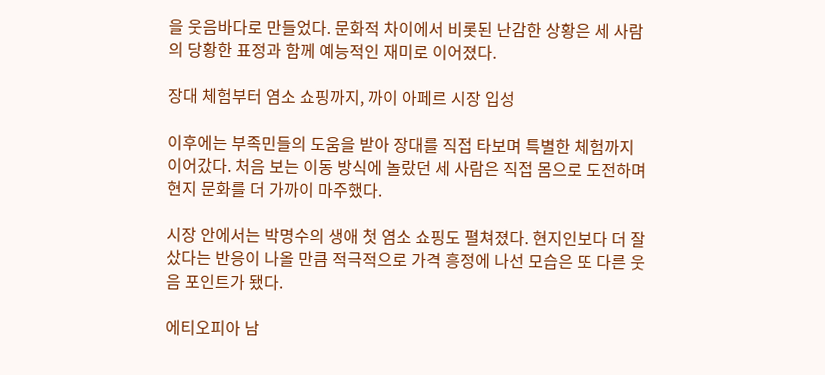을 웃음바다로 만들었다. 문화적 차이에서 비롯된 난감한 상황은 세 사람의 당황한 표정과 함께 예능적인 재미로 이어졌다.

장대 체험부터 염소 쇼핑까지, 까이 아페르 시장 입성

이후에는 부족민들의 도움을 받아 장대를 직접 타보며 특별한 체험까지 이어갔다. 처음 보는 이동 방식에 놀랐던 세 사람은 직접 몸으로 도전하며 현지 문화를 더 가까이 마주했다.

시장 안에서는 박명수의 생애 첫 염소 쇼핑도 펼쳐졌다. 현지인보다 더 잘 샀다는 반응이 나올 만큼 적극적으로 가격 흥정에 나선 모습은 또 다른 웃음 포인트가 됐다.

에티오피아 남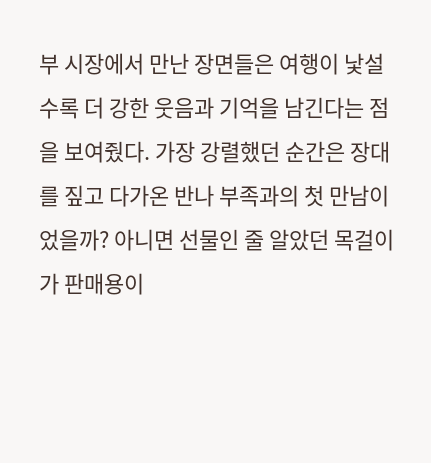부 시장에서 만난 장면들은 여행이 낯설수록 더 강한 웃음과 기억을 남긴다는 점을 보여줬다. 가장 강렬했던 순간은 장대를 짚고 다가온 반나 부족과의 첫 만남이었을까? 아니면 선물인 줄 알았던 목걸이가 판매용이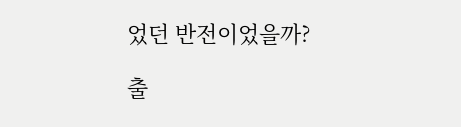었던 반전이었을까?

출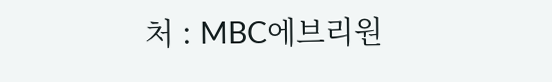처 : MBC에브리원